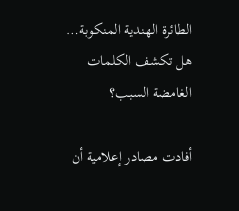الطائرة الهندية المنكوبة… هل تكشف الكلمات الغامضة السبب؟

أفادت مصادر إعلامية أن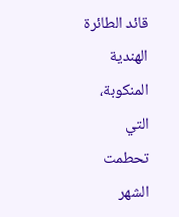قائد الطائرة الهندية المنكوبة، التي تحطمت الشهر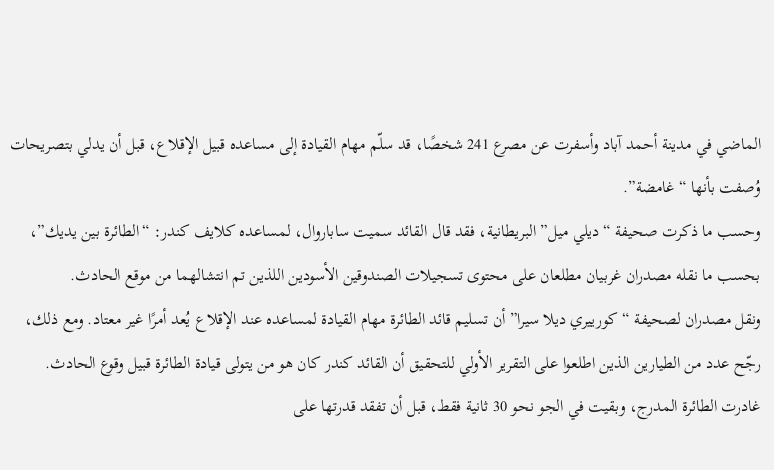الماضي في مدينة أحمد آباد وأسفرت عن مصرع 241 شخصًا، قد سلّم مهام القيادة إلى مساعده قبيل الإقلاع، قبل أن يدلي بتصريحات وُصفت بأنها “غامضة”.
وحسب ما ذكرت صحيفة “ديلي ميل” البريطانية، فقد قال القائد سميت ساباروال، لمساعده كلايف كندر: “الطائرة بين يديك”، بحسب ما نقله مصدران غربيان مطلعان على محتوى تسجيلات الصندوقين الأسودين اللذين تم انتشالهما من موقع الحادث.
ونقل مصدران لصحيفة “كورييري ديلا سيرا” أن تسليم قائد الطائرة مهام القيادة لمساعده عند الإقلاع يُعد أمرًا غير معتاد. ومع ذلك، رجّح عدد من الطيارين الذين اطلعوا على التقرير الأولي للتحقيق أن القائد كندر كان هو من يتولى قيادة الطائرة قبيل وقوع الحادث.
غادرت الطائرة المدرج، وبقيت في الجو نحو 30 ثانية فقط، قبل أن تفقد قدرتها على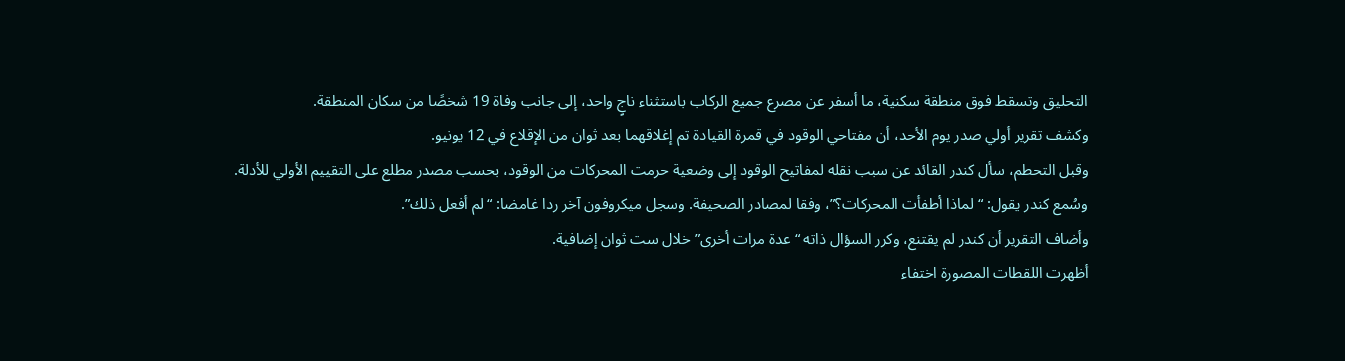التحليق وتسقط فوق منطقة سكنية، ما أسفر عن مصرع جميع الركاب باستثناء ناجٍ واحد، إلى جانب وفاة 19 شخصًا من سكان المنطقة.
وكشف تقرير أولي صدر يوم الأحد، أن مفتاحي الوقود في قمرة القيادة تم إغلاقهما بعد ثوان من الإقلاع في 12 يونيو.
وقبل التحطم، سأل كندر القائد عن سبب نقله لمفاتيح الوقود إلى وضعية حرمت المحركات من الوقود، بحسب مصدر مطلع على التقييم الأولي للأدلة.
وسُمع كندر يقول: “لماذا أطفأت المحركات؟”، وفقا لمصادر الصحيفة. وسجل ميكروفون آخر ردا غامضا: “لم أفعل ذلك”.
وأضاف التقرير أن كندر لم يقتنع، وكرر السؤال ذاته “عدة مرات أخرى” خلال ست ثوان إضافية.
أظهرت اللقطات المصورة اختفاء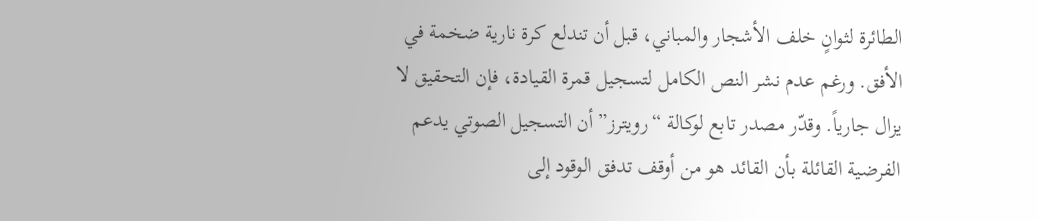الطائرة لثوانٍ خلف الأشجار والمباني، قبل أن تندلع كرة نارية ضخمة في الأفق. ورغم عدم نشر النص الكامل لتسجيل قمرة القيادة، فإن التحقيق لا يزال جارياً. وقدّر مصدر تابع لوكالة “رويترز” أن التسجيل الصوتي يدعم الفرضية القائلة بأن القائد هو من أوقف تدفق الوقود إلى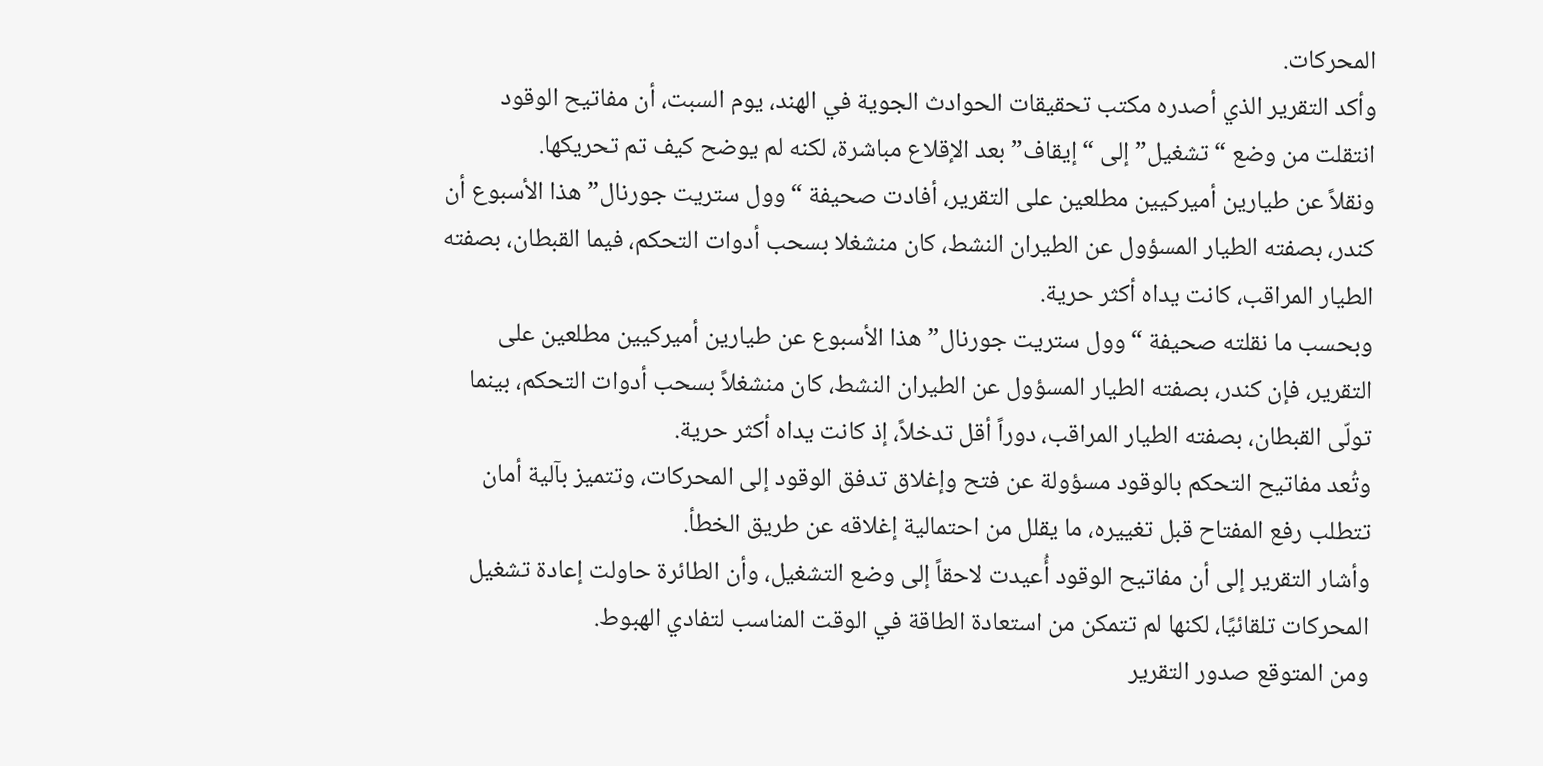المحركات.
وأكد التقرير الذي أصدره مكتب تحقيقات الحوادث الجوية في الهند، يوم السبت، أن مفاتيح الوقود انتقلت من وضع “تشغيل” إلى “إيقاف” بعد الإقلاع مباشرة، لكنه لم يوضح كيف تم تحريكها.
ونقلاً عن طيارين أميركيين مطلعين على التقرير، أفادت صحيفة “وول ستريت جورنال” هذا الأسبوع أن كندر، بصفته الطيار المسؤول عن الطيران النشط، كان منشغلا بسحب أدوات التحكم، فيما القبطان، بصفته الطيار المراقب، كانت يداه أكثر حرية.
وبحسب ما نقلته صحيفة “وول ستريت جورنال” هذا الأسبوع عن طيارين أميركيين مطلعين على التقرير، فإن كندر، بصفته الطيار المسؤول عن الطيران النشط، كان منشغلاً بسحب أدوات التحكم، بينما تولّى القبطان، بصفته الطيار المراقب، دوراً أقل تدخلاً، إذ كانت يداه أكثر حرية.
وتُعد مفاتيح التحكم بالوقود مسؤولة عن فتح وإغلاق تدفق الوقود إلى المحركات، وتتميز بآلية أمان تتطلب رفع المفتاح قبل تغييره، ما يقلل من احتمالية إغلاقه عن طريق الخطأ.
وأشار التقرير إلى أن مفاتيح الوقود أُعيدت لاحقاً إلى وضع التشغيل، وأن الطائرة حاولت إعادة تشغيل المحركات تلقائيًا، لكنها لم تتمكن من استعادة الطاقة في الوقت المناسب لتفادي الهبوط.
ومن المتوقع صدور التقرير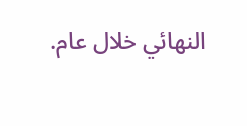النهائي خلال عام.